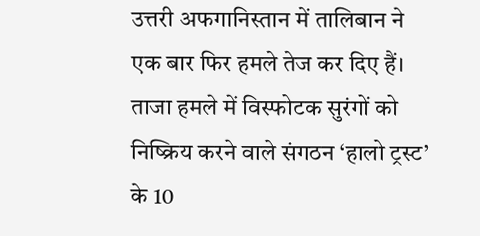उत्तरी अफगानिस्तान में तालिबान ने एक बार फिर हमले तेज कर दिए हैं। ताजा हमले में विस्फोटक सुरंगों को निष्क्रिय करने वाले संगठन ‘हालो ट्रस्ट’ के 10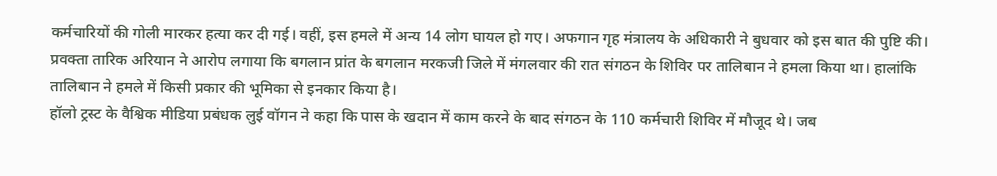कर्मचारियों की गोली मारकर हत्या कर दी गई। वहीं, इस हमले में अन्य 14 लोग घायल हो गए। अफगान गृह मंत्रालय के अधिकारी ने बुधवार को इस बात की पुष्टि की। प्रवक्ता तारिक अरियान ने आरोप लगाया कि बगलान प्रांत के बगलान मरकजी जिले में मंगलवार की रात संगठन के शिविर पर तालिबान ने हमला किया था। हालांकि तालिबान ने हमले में किसी प्रकार की भूमिका से इनकार किया है।
हॉलो ट्रस्ट के वैश्विक मीडिया प्रबंधक लुई वॉगन ने कहा कि पास के खदान में काम करने के बाद संगठन के 110 कर्मचारी शिविर में मौजूद थे। जब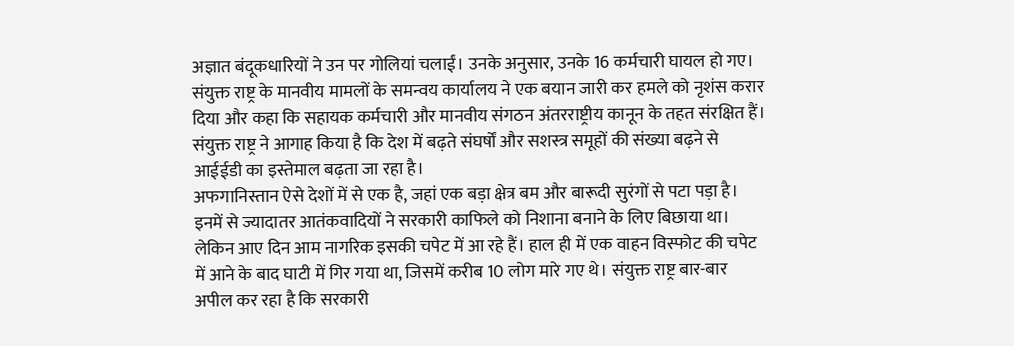अज्ञात बंदूकधारियों ने उन पर गोलियां चलाईं। उनके अनुसार, उनके 16 कर्मचारी घायल हो गए। संयुक्त राष्ट्र के मानवीय मामलों के समन्वय कार्यालय ने एक बयान जारी कर हमले को नृशंस करार दिया और कहा कि सहायक कर्मचारी और मानवीय संगठन अंतरराष्ट्रीय कानून के तहत संरक्षित हैं। संयुक्त राष्ट्र ने आगाह किया है कि देश में बढ़ते संघर्षों और सशस्त्र समूहों की संख्या बढ़ने से आईईडी का इस्तेमाल बढ़ता जा रहा है।
अफगानिस्तान ऐसे देशों में से एक है, जहां एक बड़ा क्षेत्र बम और बारूदी सुरंगों से पटा पड़ा है। इनमें से ज्यादातर आतंकवादियों ने सरकारी काफिले को निशाना बनाने के लिए बिछाया था। लेकिन आए दिन आम नागरिक इसकी चपेट में आ रहे हैं। हाल ही में एक वाहन विस्फोट की चपेट में आने के बाद घाटी में गिर गया था, जिसमें करीब 10 लोग मारे गए थे। संयुक्त राष्ट्र बार-बार अपील कर रहा है कि सरकारी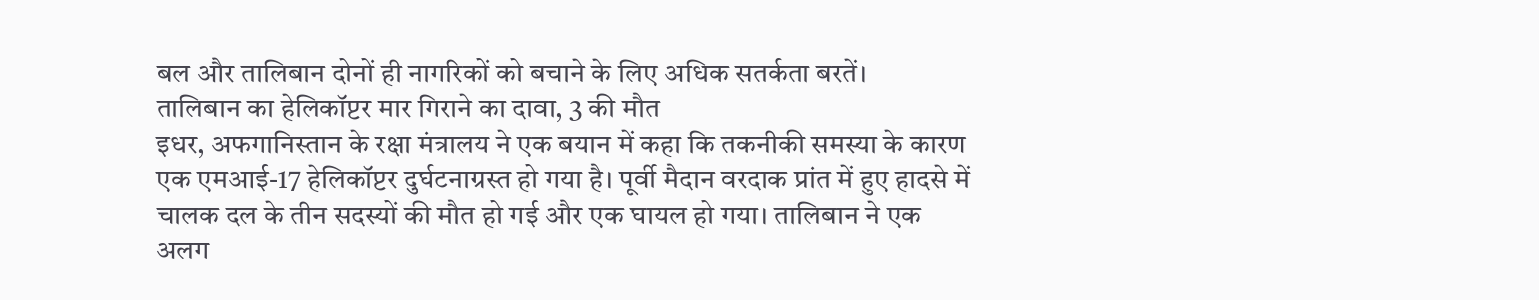बल और तालिबान दोनों ही नागरिकों को बचाने के लिए अधिक सतर्कता बरतें।
तालिबान का हेलिकॉप्टर मार गिराने का दावा, 3 की मौत
इधर, अफगानिस्तान के रक्षा मंत्रालय ने एक बयान में कहा कि तकनीकी समस्या के कारण एक एमआई-17 हेलिकॉप्टर दुर्घटनाग्रस्त हो गया है। पूर्वी मैदान वरदाक प्रांत में हुए हादसे में चालक दल के तीन सदस्यों की मौत हो गई और एक घायल हो गया। तालिबान ने एक अलग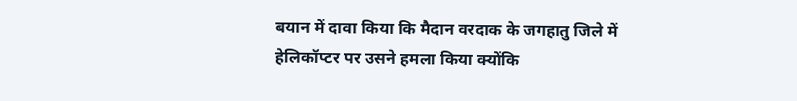बयान में दावा किया कि मैदान वरदाक के जगहातु जिले में हेलिकॉप्टर पर उसने हमला किया क्योंकि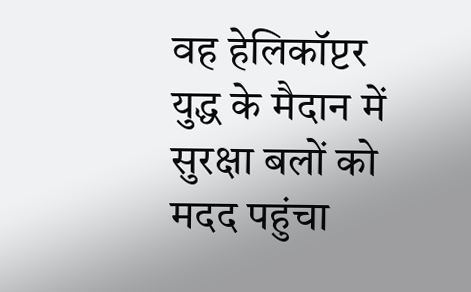वह हेलिकॉप्टर युद्ध के मैदान में सुरक्षा बलों को मदद पहुंचा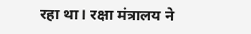रहा था। रक्षा मंत्रालय ने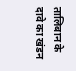तालिबान के दावे का खंडन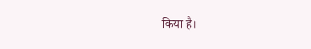किया है।